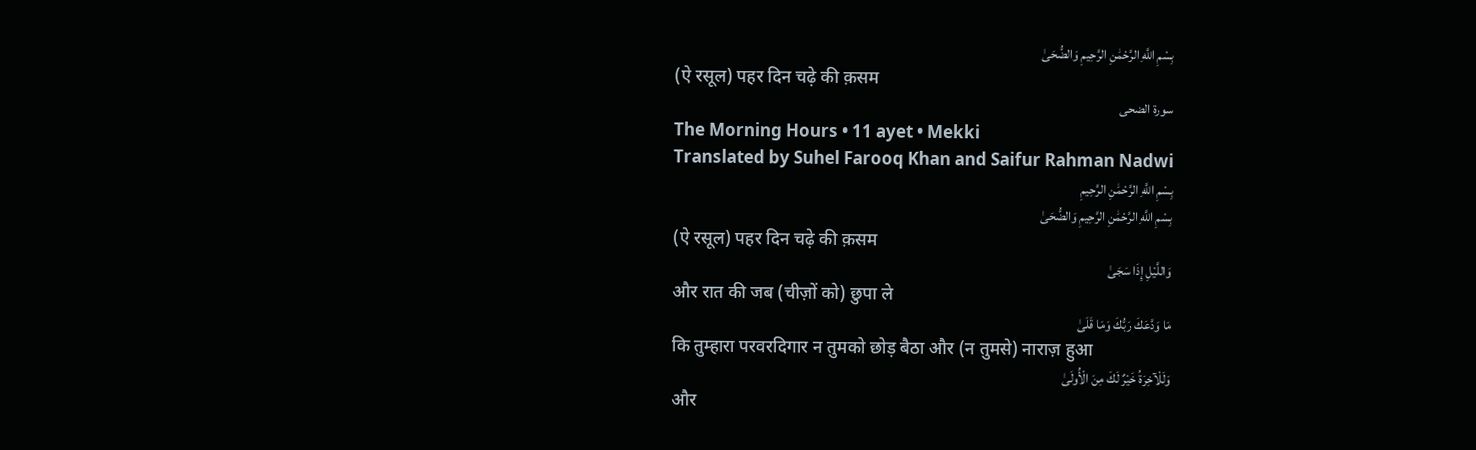بِسْمِ اللَّهِ الرَّحْمَٰنِ الرَّحِيمِ وَالضُّحَىٰ
(ऐ रसूल) पहर दिन चढ़े की क़सम
سورة الضحى
The Morning Hours • 11 ayet • Mekki
Translated by Suhel Farooq Khan and Saifur Rahman Nadwi
بِسْمِ اللَّهِ الرَّحْمَٰنِ الرَّحِيمِ
بِسْمِ اللَّهِ الرَّحْمَٰنِ الرَّحِيمِ وَالضُّحَىٰ
(ऐ रसूल) पहर दिन चढ़े की क़सम
وَاللَّيْلِ إِذَا سَجَىٰ
और रात की जब (चीज़ों को) छुपा ले
مَا وَدَّعَكَ رَبُّكَ وَمَا قَلَىٰ
कि तुम्हारा परवरदिगार न तुमको छोड़ बैठा और (न तुमसे) नाराज़ हुआ
وَلَلْآخِرَةُ خَيْرٌ لَكَ مِنَ الْأُولَىٰ
और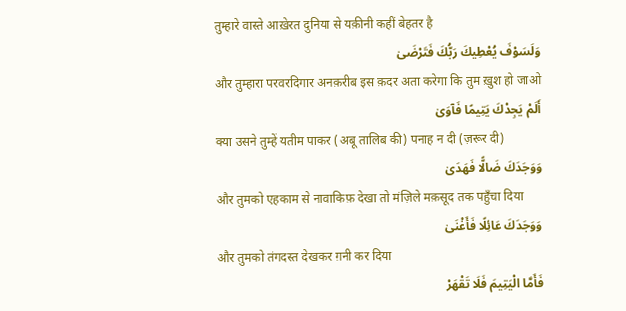तुम्हारे वास्ते आख़ेरत दुनिया से यक़ीनी कहीं बेहतर है
وَلَسَوْفَ يُعْطِيكَ رَبُّكَ فَتَرْضَىٰ
और तुम्हारा परवरदिगार अनक़रीब इस क़दर अता करेगा कि तुम ख़ुश हो जाओ
أَلَمْ يَجِدْكَ يَتِيمًا فَآوَىٰ
क्या उसने तुम्हें यतीम पाकर (अबू तालिब की) पनाह न दी (ज़रूर दी)
وَوَجَدَكَ ضَالًّا فَهَدَىٰ
और तुमको एहकाम से नावाकिफ़ देखा तो मंज़िले मक़सूद तक पहुँचा दिया
وَوَجَدَكَ عَائِلًا فَأَغْنَىٰ
और तुमको तंगदस्त देखकर ग़नी कर दिया
فَأَمَّا الْيَتِيمَ فَلَا تَقْهَرْ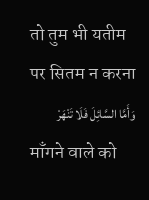तो तुम भी यतीम पर सितम न करना
وَأَمَّا السَّائِلَ فَلَا تَنْهَرْ
माँगने वाले को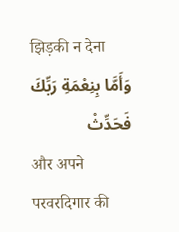झिड़की न देना
وَأَمَّا بِنِعْمَةِ رَبِّكَ فَحَدِّثْ
और अपने परवरदिगार की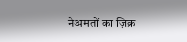नेअमतों का ज़िक्र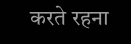करते रहना